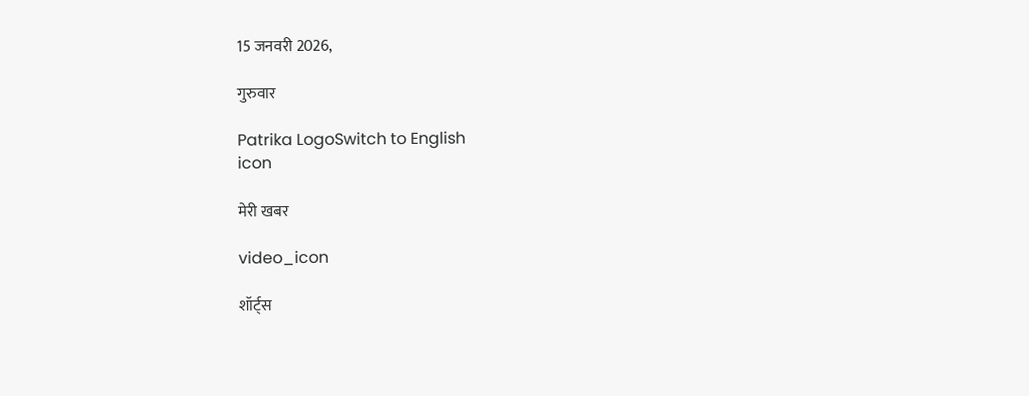15 जनवरी 2026,

गुरुवार

Patrika LogoSwitch to English
icon

मेरी खबर

video_icon

शॉर्ट्स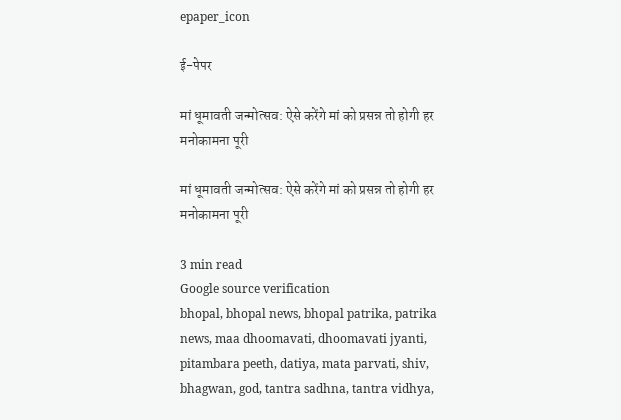epaper_icon

ई-पेपर

मां धूमावती जन्मोत्सव: ऐसे करेंगे मां को प्रसन्न तो होगी हर मनोकामना पूरी

मां धूमावती जन्मोत्सव: ऐसे करेंगे मां को प्रसन्न तो होगी हर मनोकामना पूरी

3 min read
Google source verification
bhopal, bhopal news, bhopal patrika, patrika news, maa dhoomavati, dhoomavati jyanti, pitambara peeth, datiya, mata parvati, shiv, bhagwan, god, tantra sadhna, tantra vidhya,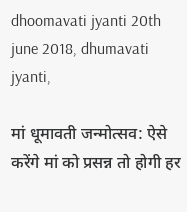dhoomavati jyanti 20th june 2018, dhumavati jyanti,

मां धूमावती जन्मोत्सव: ऐसे करेंगे मां को प्रसन्न तो होगी हर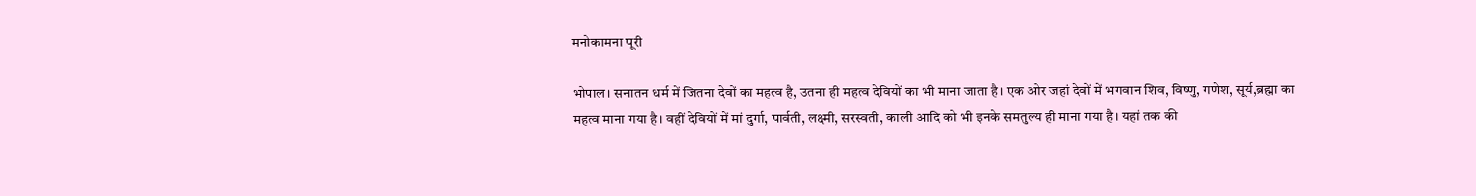मनोकामना पूरी

भोपाल। सनातन धर्म में जितना देवों का महत्व है, उतना ही महत्व देवियों का भी माना जाता है। एक ओर जहां देवों में भगवान शिव, विष्णु, गणेश, सूर्य,ब्रह्मा का महत्व माना गया है। वहीं देवियों में मां दुर्गा, पार्वती, लक्ष्मी, सरस्वती, काली आदि को भी इनके समतुल्य ही माना गया है। यहां तक की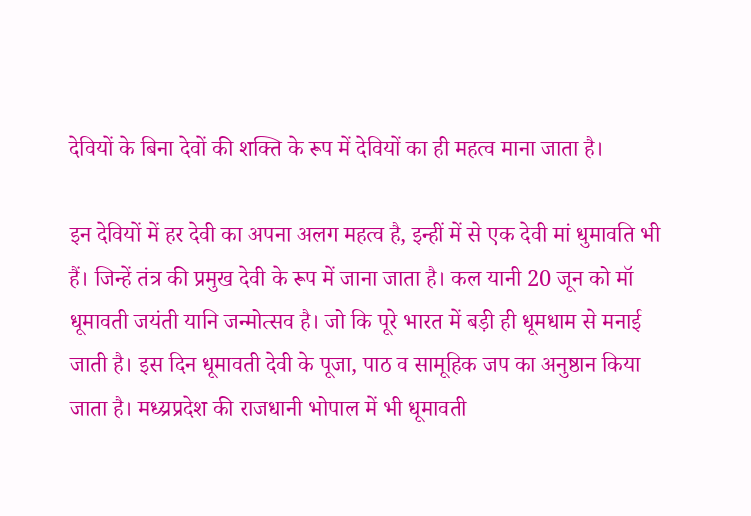देवियों के बिना देवों की शक्ति के रूप में देवियों का ही महत्व माना जाता है।

इन देवियों में हर देवी का अपना अलग महत्व है, इन्हीं में से एक देवी मां धुमावति भी हैं। जिन्हें तंत्र की प्रमुख देवी के रूप में जाना जाता है। कल यानी 20 जून को मॉ धूमावती जयंती यानि जन्मोत्सव है। जो कि पूरे भारत में बड़ी ही धूमधाम से मनाई जाती है। इस दिन धूमावती देवी के पूजा, पाठ व सामूहिक जप का अनुष्ठान किया जाता है। मध्य्रप्रदेश की राजधानी भोपाल में भी धूमावती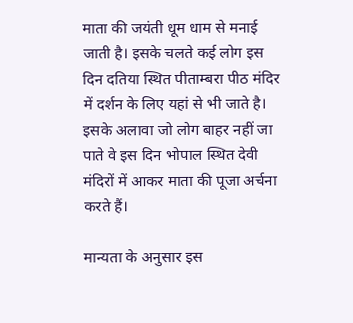माता की जयंती धूम धाम से मनाई जाती है। इसके चलते कई लोग इस दिन दतिया स्थित पीताम्बरा पीठ मंदिर में दर्शन के लिए यहां से भी जाते है। इसके अलावा जो लोग बाहर नहीं जा पाते वे इस दिन भोपाल स्थित देवी मंदिरों में आकर माता की पूजा अर्चना करते हैं।

मान्यता के अनुसार इस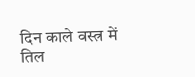दिन काले वस्त्र में तिल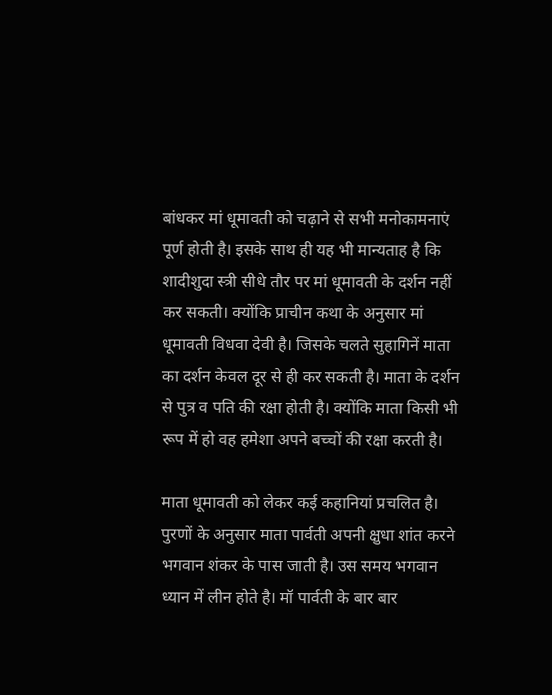बांधकर मां धूमावती को चढ़ाने से सभी मनोकामनाएं पूर्ण होती है। इसके साथ ही यह भी मान्यताह है कि शादीशुदा स्त्री सीधे तौर पर मां धूमावती के दर्शन नहीं कर सकती। क्योंकि प्राचीन कथा के अनुसार मां धूमावती विधवा देवी है। जिसके चलते सुहागिनें माता का दर्शन केवल दूर से ही कर सकती है। माता के दर्शन से पुत्र व पति की रक्षा होती है। क्योंकि माता किसी भी रूप में हो वह हमेशा अपने बच्चों की रक्षा करती है।

माता धूमावती को लेकर कई कहानियां प्रचलित है। पुरणों के अनुसार माता पार्वती अपनी क्षुधा शांत करने भगवान शंकर के पास जाती है। उस समय भगवान ध्यान में लीन होते है। मॉ पार्वती के बार बार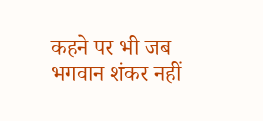कहने पर भी जब भगवान शंकर नहीं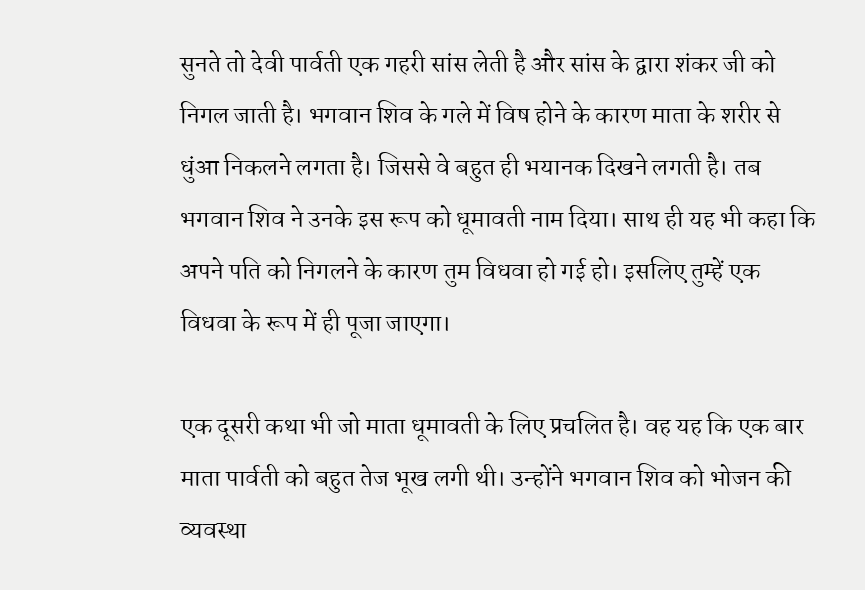सुनते तो देवी पार्वती एक गहरी सांस लेती है और सांस के द्वारा शंकर जी को निगल जाती है। भगवान शिव के गले में विष होने के कारण माता के शरीर से धुंआ निकलने लगता है। जिससे वे बहुत ही भयानक दिखने लगती है। तब भगवान शिव ने उनके इस रूप को धूमावती नाम दिया। साथ ही यह भी कहा कि अपने पति को निगलने के कारण तुम विधवा हो गई हो। इसलिए तुम्हें एक विधवा के रूप में ही पूजा जाएगा।

एक दूसरी कथा भी जो माता धूमावती के लिए प्रचलित है। वह यह कि एक बार माता पार्वती को बहुत तेज भूख लगी थी। उन्होंने भगवान शिव को भोजन की व्यवस्था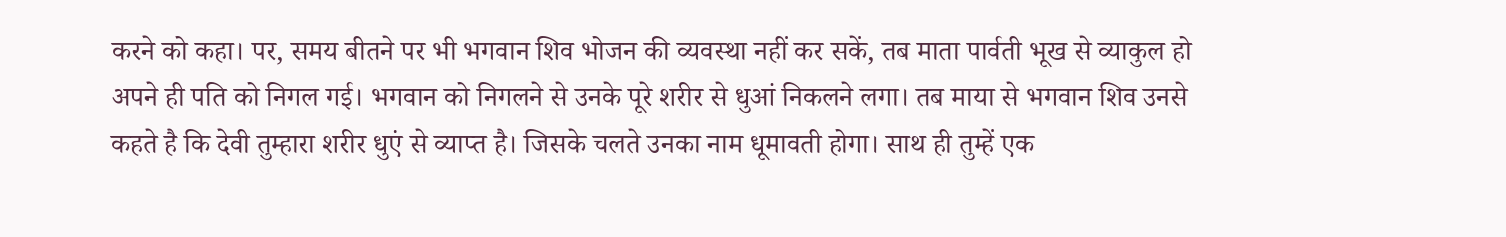करने को कहा। पर, समय बीतने पर भी भगवान शिव भोजन की व्यवस्था नहीं कर सकें, तब माता पार्वती भूख से व्याकुल हो अपने ही पति को निगल गई। भगवान को निगलने से उनके पूरे शरीर से धुआं निकलने लगा। तब माया से भगवान शिव उनसे कहते है कि देवी तुम्हारा शरीर धुएं से व्याप्त है। जिसके चलते उनका नाम धूमावती होगा। साथ ही तुम्हें एक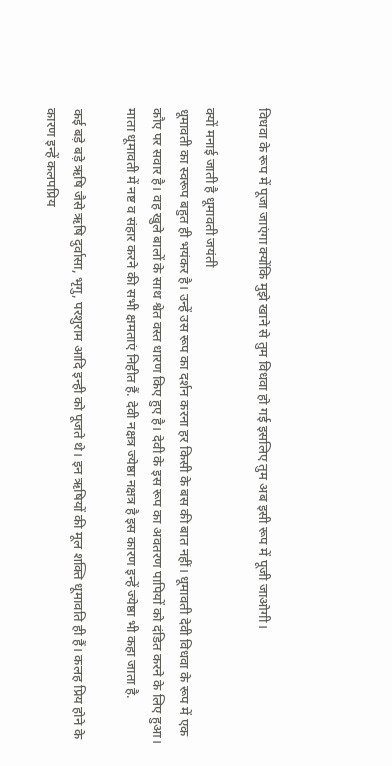विधवा के रूप में पूजा जाएंगा क्योंकि मुझे खाने से तुम विधवा हो गई इसलिए तुम अब इसी रूप में पूजी जाओगी।

क्यों मनाई जाती है धूमावती जयंती
धूमावती का स्वरूप बहुत ही भयंकर है। उन्हें उस रूप का दर्शन करना हर किसी के बस की बात नहीं। धूमावती देवी विधवा के रूप में एक कौए पर सवार है। वह खुले बालों के साथ श्वेत वस्त धारण किए हुए है। देवी के इस रूप का अवतरण पापियों को दंडित करने के लिए हुआ। माता धूमावती में नष्ट व संहार करने की सभी क्षमताएं निहीत हैं. देवी नक्षत्र ज्येष्ठा नक्षत्र है इस कारण इन्हें ज्येष्ठा भी कहा जाता है.

कई बड़े बड़े ऋषि जैसे ऋषि दुर्वासा, भृगु, परशुराम आदि इन्ही को पूजते थे। इन ऋषियों की मूल शक्ति धूमावति ही हैं। कलह प्रिय होने के कारण इन्हें कलपप्रिय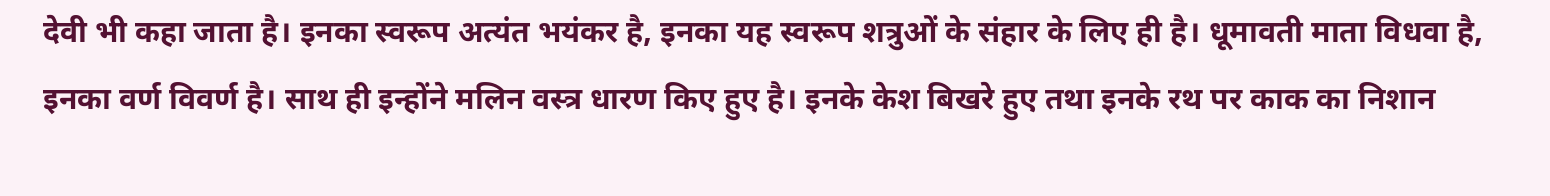देवी भी कहा जाता है। इनका स्वरूप अत्यंत भयंकर है, इनका यह स्वरूप शत्रुओं के संहार के लिए ही है। धूमावती माता विधवा है, इनका वर्ण विवर्ण है। साथ ही इन्होंने मलिन वस्त्र धारण किए हुए है। इनके केश बिखरे हुए तथा इनके रथ पर काक का निशान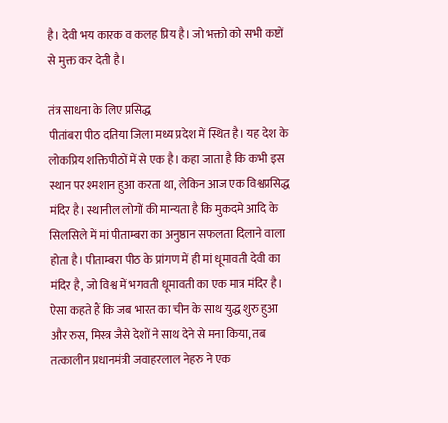है। देवी भय कारक व कलह प्रिय है। जो भक्तो को सभी कष्टों से मुक्त कर देती है।

तंत्र साधना के लिए प्रसिद्ध
पीतांबरा पीठ दतिया जिला मध्य प्रदेश में स्थित है। यह देश के लोकप्रिय शक्तिपीठों में से एक है। कहा जाता है कि कभी इस स्थान पर श्मशान हुआ करता था, लेकिन आज एक विश्वप्रसिद्ध मंदिर है। स्थानील लोगों की मान्यता है कि मुकदमे आदि के सिलसिले में मां पीताम्बरा का अनुष्ठान सफलता दिलाने वाला होता है। पीताम्बरा पीठ के प्रांगण में ही मां धूमावती देवी का मंदिर है, जो विश्व में भगवती धूमावती का एक मात्र मंदिर है। ऐसा कहते हैं कि जब भारत का चीन के साथ युद्ध शुरु हुआ और रुस, मिस्त्र जैसे देशों ने साथ देने से मना किया, तब तत्कालीन प्रधानमंत्री जवाहरलाल नेहरु ने एक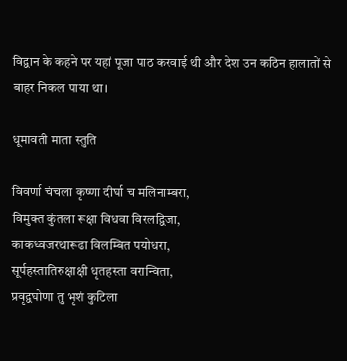विद्वान के कहने पर यहां पूजा पाठ करवाई थी और देश उन कठिन हालातों से बाहर निकल पाया था।

धूमावती माता स्तुति

विवर्णा चंचला कृष्णा दीर्घा च मलिनाम्बरा,
विमुक्त कुंतला रूक्षा विधवा विरलद्विजा,
काकध्वजरथारूढा विलम्बित पयोधरा,
सूर्पहस्तातिरुक्षाक्षी धृतहस्ता वरान्विता,
प्रवृद्वघोणा तु भृशं कुटिला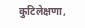कुटिलेक्षणा,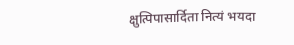क्षुत्पिपासार्दिता नित्यं भयदा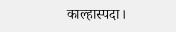काल्हास्पदा।